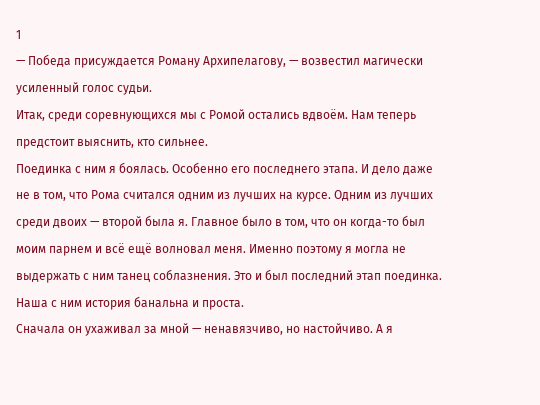1
— Победа присуждается Роману Архипелагову, — возвестил магически усиленный голос судьи.
Итак, среди соревнующихся мы с Ромой остались вдвоём. Нам теперь предстоит выяснить, кто сильнее.
Поединка с ним я боялась. Особенно его последнего этапа. И дело даже не в том, что Рома считался одним из лучших на курсе. Одним из лучших среди двоих — второй была я. Главное было в том, что он когда-то был моим парнем и всё ещё волновал меня. Именно поэтому я могла не выдержать с ним танец соблазнения. Это и был последний этап поединка.
Наша с ним история банальна и проста.
Сначала он ухаживал за мной — ненавязчиво, но настойчиво. А я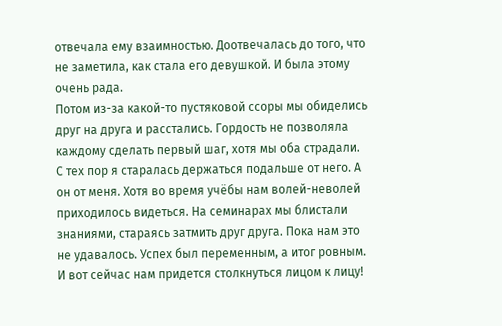отвечала ему взаимностью. Доотвечалась до того, что не заметила, как стала его девушкой. И была этому очень рада.
Потом из-за какой-то пустяковой ссоры мы обиделись друг на друга и расстались. Гордость не позволяла каждому сделать первый шаг, хотя мы оба страдали.
С тех пор я старалась держаться подальше от него. А он от меня. Хотя во время учёбы нам волей-неволей приходилось видеться. На семинарах мы блистали знаниями, стараясь затмить друг друга. Пока нам это не удавалось. Успех был переменным, а итог ровным.
И вот сейчас нам придется столкнуться лицом к лицу!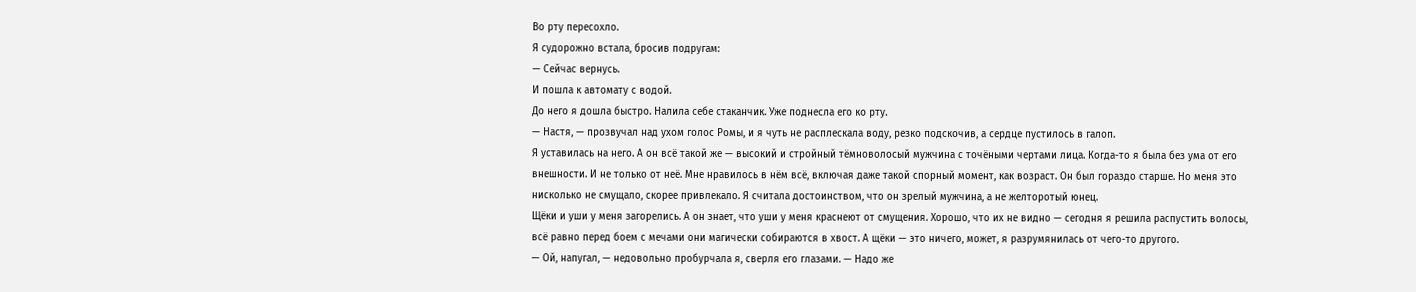Во рту пересохло.
Я судорожно встала, бросив подругам:
— Сейчас вернусь.
И пошла к автомату с водой.
До него я дошла быстро. Налила себе стаканчик. Уже поднесла его ко рту.
— Настя, — прозвучал над ухом голос Ромы, и я чуть не расплескала воду, резко подскочив, а сердце пустилось в галоп.
Я уставилась на него. А он всё такой же — высокий и стройный тёмноволосый мужчина с точёными чертами лица. Когда-то я была без ума от его внешности. И не только от неё. Мне нравилось в нём всё, включая даже такой спорный момент, как возраст. Он был гораздо старше. Но меня это нисколько не смущало, скорее привлекало. Я считала достоинством, что он зрелый мужчина, а не желторотый юнец.
Щёки и уши у меня загорелись. А он знает, что уши у меня краснеют от смущения. Хорошо, что их не видно — сегодня я решила распустить волосы, всё равно перед боем с мечами они магически собираются в хвост. А щёки — это ничего, может, я разрумянилась от чего-то другого.
— Ой, напугал, — недовольно пробурчала я, сверля его глазами. — Надо же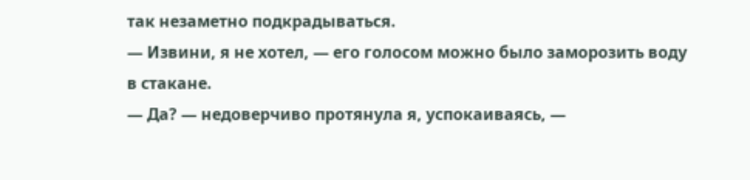так незаметно подкрадываться.
— Извини, я не хотел, — его голосом можно было заморозить воду в стакане.
— Да? — недоверчиво протянула я, успокаиваясь, —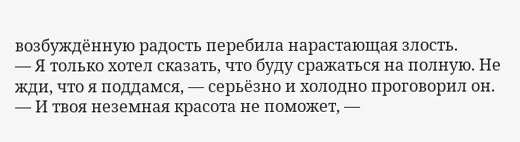возбуждённую радость перебила нарастающая злость.
— Я только хотел сказать, что буду сражаться на полную. Не жди, что я поддамся, — серьёзно и холодно проговорил он. — И твоя неземная красота не поможет, —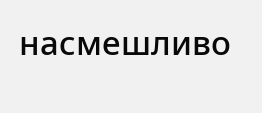насмешливо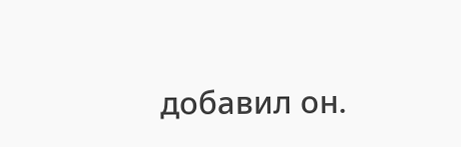добавил он.